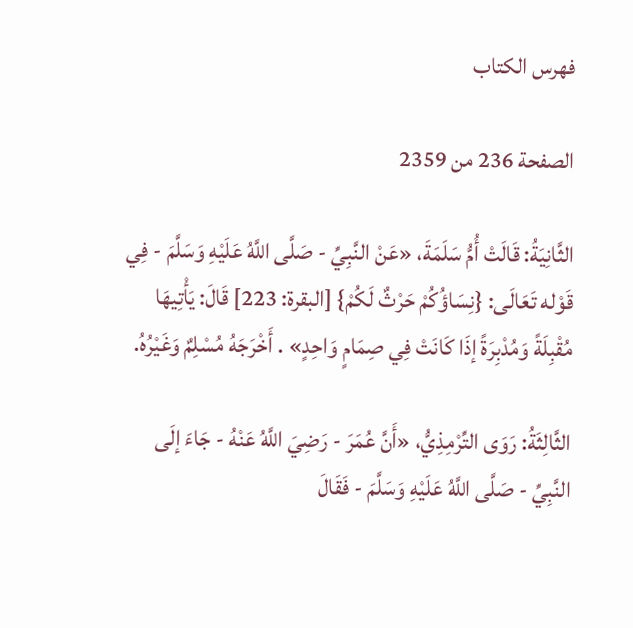فهرس الكتاب

الصفحة 236 من 2359

الثَّانِيَةُ: قَالَتْ أُمُّ سَلَمَةَ، «عَنْ النَّبِيِّ - صَلَّى اللَّهُ عَلَيْهِ وَسَلَّمَ - فِي قَوْله تَعَالَى: {نِسَاؤُكُمْ حَرْثٌ لَكُمْ} [البقرة: 223] قَالَ: يَأْتِيهَا مُقْبِلَةً وَمُدْبِرَةً إذَا كَانَتْ فِي صِمَامٍ وَاحِدٍ» . أَخْرَجَهُ مُسْلِمٌ وَغَيْرُهُ.

الثَّالِثَةُ: رَوَى التِّرْمِذِيُّ، «أَنَّ عُمَرَ - رَضِيَ اللَّهُ عَنْهُ - جَاءَ إلَى النَّبِيِّ - صَلَّى اللَّهُ عَلَيْهِ وَسَلَّمَ - فَقَالَ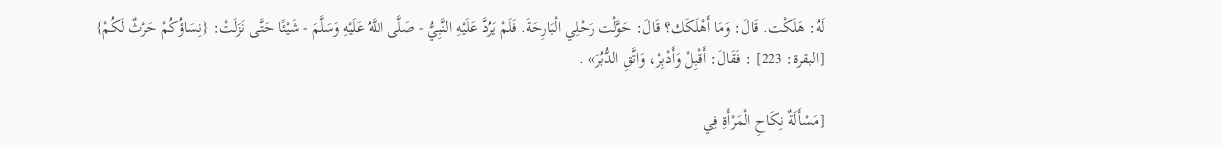لَهُ: هَلَكْت. قَالَ: وَمَا أَهْلَكَك؟ قَالَ: حَوَّلْت رَحْلِي الْبَارِحَةَ. فَلَمْ يَرُدَّ عَلَيْهِ النَّبِيُّ - صَلَّى اللَّهُ عَلَيْهِ وَسَلَّمَ - شَيْئًا حَتَّى نَزَلَتْ: {نِسَاؤُكُمْ حَرْثٌ لَكُمْ} [البقرة: 223] : فَقَالَ: أَقْبِلْ وَأَدْبِرْ، وَاتَّقِ الدُّبُرَ» .

[مَسْأَلَةٌ نِكَاحِ الْمَرْأَةِ فِي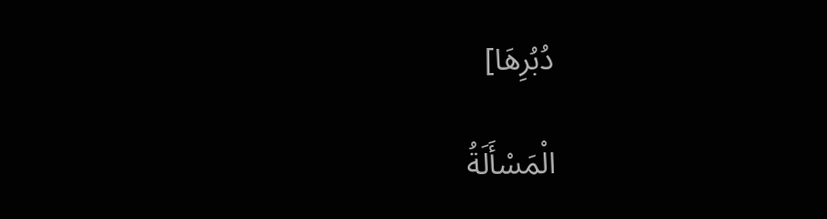دُبُرِهَا]

الْمَسْأَلَةُ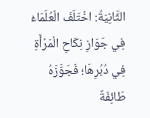الثَّانِيَةُ: اخْتَلَفَ الْعُلَمَاءُ فِي جَوَازِ نِكَاحِ الْمَرْأَةِ فِي دُبُرِهَا؛ فَجَوَّزَهُ طَائِفَةٌ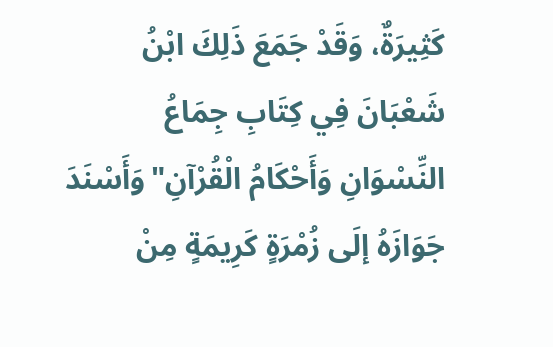كَثِيرَةٌ، وَقَدْ جَمَعَ ذَلِكَ ابْنُ شَعْبَانَ فِي كِتَابِ جِمَاعُ النِّسْوَانِ وَأَحْكَامُ الْقُرْآنِ"وَأَسْنَدَ جَوَازَهُ إلَى زُمْرَةٍ كَرِيمَةٍ مِنْ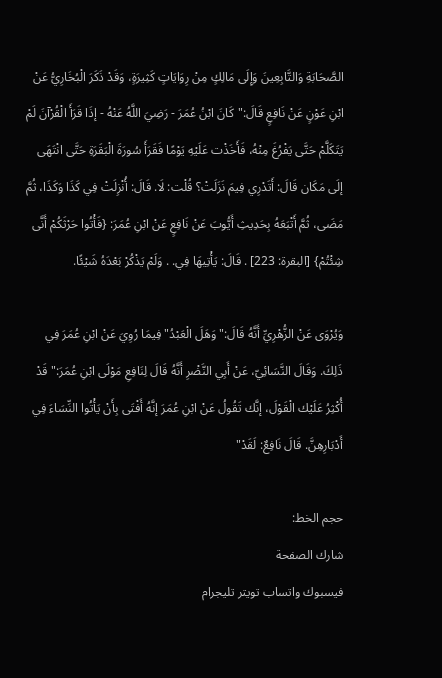الصَّحَابَةِ وَالتَّابِعِينَ وَإِلَى مَالِكٍ مِنْ رِوَايَاتٍ كَثِيرَةٍ، وَقَدْ ذَكَرَ الْبُخَارِيُّ عَنْ ابْنِ عَوْنٍ عَنْ نَافِعٍ قَالَ:"كَانَ ابْنُ عُمَرَ - رَضِيَ اللَّهُ عَنْهُ - إذَا قَرَأَ الْقُرْآنَ لَمْ يَتَكَلَّمْ حَتَّى يَفْرُغَ مِنْهُ، فَأَخَذْت عَلَيْهِ يَوْمًا فَقَرَأَ سُورَةَ الْبَقَرَةِ حَتَّى انْتَهَى إلَى مَكَان قَالَ: أَتَدْرِي فِيمَ نَزَلَتْ؟ قُلْت: لَا. قَالَ: أُنْزِلَتْ فِي كَذَا وَكَذَا، ثُمَّ مَضَى، ثُمَّ أَتْبَعَهُ بِحَدِيثِ أَيُّوبَ عَنْ نَافِعٍ عَنْ ابْنِ عُمَرَ: {فَأْتُوا حَرْثَكُمْ أَنَّى شِئْتُمْ} [البقرة: 223] . قَالَ: يَأْتِيهَا فِي. . وَلَمْ يَذْكُرْ بَعْدَهُ شَيْئًا.

وَيُرْوَى عَنْ الزُّهْرِيِّ أَنَّهُ قَالَ:"وَهَلَ الْعَبْدُ"فِيمَا رُوِيَ عَنْ ابْنِ عُمَرَ فِي ذَلِكَ. وَقَالَ النَّسَائِيّ، عَنْ أَبِي النَّضْرِ أَنَّهُ قَالَ لِنَافِعِ مَوْلَى ابْنِ عُمَرَ:"قَدْ أُكْثِرُ عَلَيْك الْقَوْلَ، إنَّك تَقُولُ عَنْ ابْنِ عُمَرَ إنَّهُ أَفْتَى بِأَنْ يَأْتُوا النِّسَاءَ فِي أَدْبَارِهِنَّ. قَالَ نَافِعٌ: لَقَدْ"

حجم الخط:
شارك الصفحة
فيسبوك واتساب تويتر تليجرام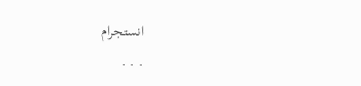انستجرام
. . .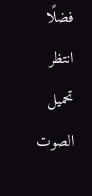فضلًا انتظر تحميل الصوت